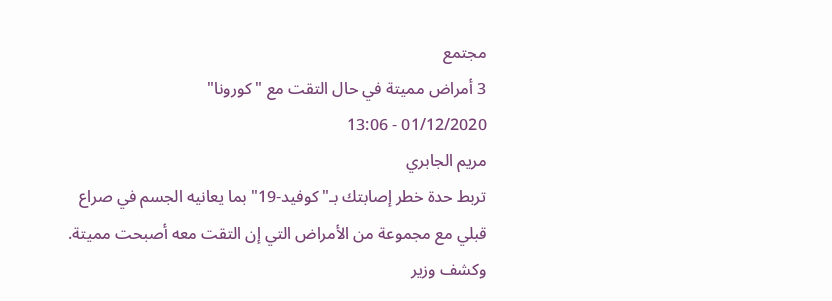مجتمع
3 أمراض مميتة في حال التقت مع "كورونا"
01/12/2020 - 13:06
مريم الجابري
تربط حدة خطر إصابتك بـ"كوفيد-19" بما يعانيه الجسم في صراع قبلي مع مجموعة من الأمراض التي إن التقت معه أصبحت مميتة. وكشف وزير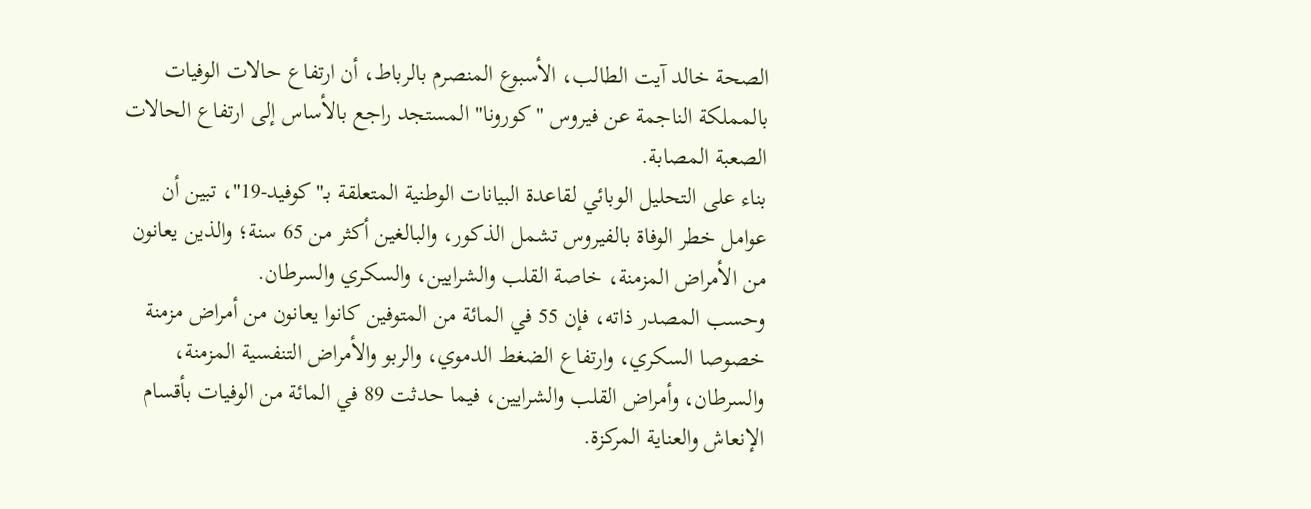الصحة خالد آيت الطالب، الأسبوع المنصرم بالرباط، أن ارتفاع حالات الوفيات بالمملكة الناجمة عن فيروس "كورونا" المستجد راجع بالأساس إلى ارتفاع الحالات الصعبة المصابة.
بناء على التحليل الوبائي لقاعدة البيانات الوطنية المتعلقة بـ"كوفيد-19"، تبين أن عوامل خطر الوفاة بالفيروس تشمل الذكور، والبالغين أكثر من 65 سنة؛ والذين يعانون من الأمراض المزمنة، خاصة القلب والشرايين، والسكري والسرطان.
وحسب المصدر ذاته، فإن 55 في المائة من المتوفين كانوا يعانون من أمراض مزمنة خصوصا السكري، وارتفاع الضغط الدموي، والربو والأمراض التنفسية المزمنة، والسرطان، وأمراض القلب والشرايين، فيما حدثت 89 في المائة من الوفيات بأقسام الإنعاش والعناية المركزة.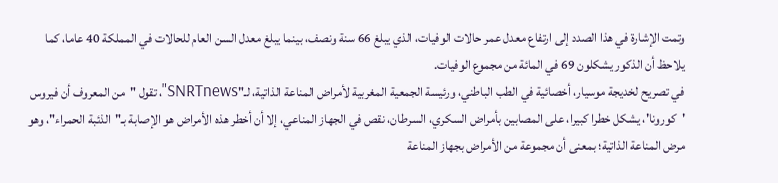وتمت الإشارة في هذا الصدد إلى ارتفاع معدل عمر حالات الوفيات، الذي يبلغ 66 سنة ونصف، بينما يبلغ معدل السن العام للحالات في المملكة 40 عاما، كما يلاحظ أن الذكور يشكلون 69 في المائة من مجموع الوفيات.
في تصريح لخديجة موسيار، أخصائية في الطب الباطني، ورئيسة الجمعية المغربية لأمراض المناعة الذاتية، لـ"SNRTnews"، تقول "من المعروف أن فيروس 'كورونا'، يشكل خطرا كبيرا، على المصابين بأمراض السكري، السرطان، نقص في الجهاز المناعي، إلا أن أخطر هذه الأمراض هو الإصابة بـ"الذئبة الحمراء"، وهو مرض المناعة الذاتية؛ بمعنى أن مجموعة من الأمراض بجهاز المناعة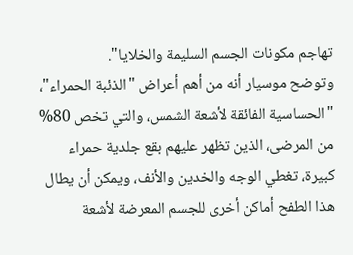تهاجم مكونات الجسم السليمة والخلايا".
وتوضح موسيار أنه من أهم أعراض "الذئبة الحمراء"، "الحساسية الفائقة لأشعة الشمس، والتي تخص 80% من المرضى، الذين تظهر عليهم بقع جلدية حمراء كبيرة، تغطي الوجه والخدين والأنف، ويمكن أن يطال هذا الطفح أماكن أخرى للجسم المعرضة لأشعة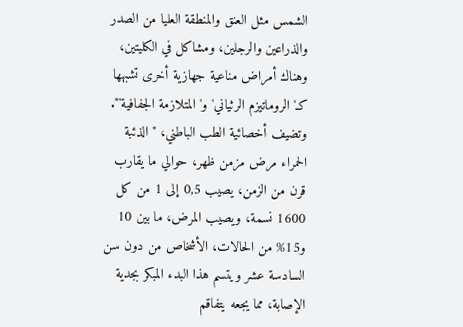الشمس مثل العنق والمنطقة العليا من الصدر والذراعين والرجلين، ومشاكل في الكليتين، وهناك أمراض مناعية جهازية أخرى تشبهها كـ'الروماتيزم الرثياني' و'المتلازمة الجفافية'".
وتضيف أخصائية الطب الباطني، " الذئبة الحمراء مرض مزمن ظهر، حوالي ما يقارب قرن من الزمن، يصيب 0,5 إلى 1 من كل 1600 نسمة، ويصيب المرض، ما بين 10 و15% من الحالات، الأشخاص من دون سن السادسة عشر ويتسم هذا البدء المبكر بجدية الإصابة، مما يجعه يتفاقم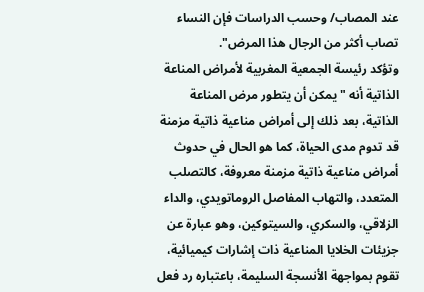عند المصاب/ وحسب الدراسات فإن النساء تصاب أكثر من الرجال هذا المرض".
وتؤكد رئيسة الجمعية المغربية لأمراض المناعة الذاتية أنه "يمكن أن يتطور مرض المناعة الذاتية، بعد ذلك إلى أمراض مناعية ذاتية مزمنة قد تدوم مدى الحياة، كما هو الحال في حدوث أمراض مناعية ذاتية مزمنة معروفة، كالتصلب المتعدد، والتهاب المفاصل الروماتويدي، والداء الزلاقي، والسكري، والسيتوكين، وهو عبارة عن جزيئات الخلايا المناعية ذات إشارات كيميائية، تقوم بمواجهة الأنسجة السليمة، باعتباره رد فعل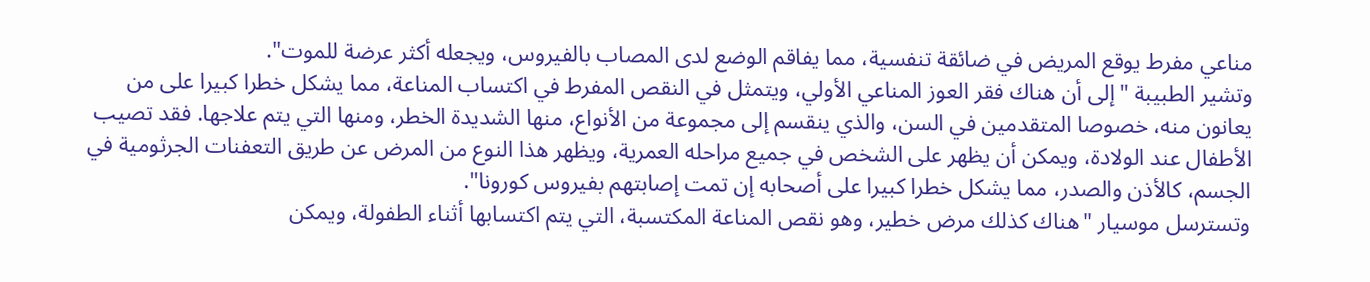مناعي مفرط يوقع المريض في ضائقة تنفسية، مما يفاقم الوضع لدى المصاب بالفيروس، ويجعله أكثر عرضة للموت".
وتشير الطبيبة "إلى أن هناك فقر العوز المناعي الأولي، ويتمثل في النقص المفرط في اكتساب المناعة، مما يشكل خطرا كبيرا على من يعانون منه، خصوصا المتقدمين في السن، والذي ينقسم إلى مجموعة من الأنواع، منها الشديدة الخطر، ومنها التي يتم علاجها. فقد تصيب الأطفال عند الولادة، ويمكن أن يظهر على الشخص في جميع مراحله العمرية، ويظهر هذا النوع من المرض عن طريق التعفنات الجرثومية في الجسم، كالأذن والصدر، مما يشكل خطرا كبيرا على أصحابه إن تمت إصابتهم بفيروس كورونا".
وتسترسل موسيار "هناك كذلك مرض خطير، وهو نقص المناعة المكتسبة، التي يتم اكتسابها أثناء الطفولة، ويمكن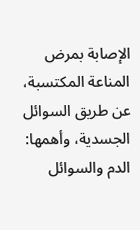الإصابة بمرض المناعة المكتسبة، عن طريق السوائل الجسدية، وأهمها: الدم والسوائل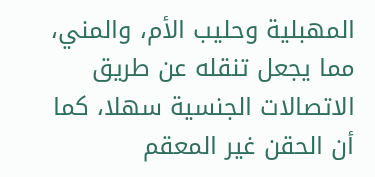المهبلية وحليب الأم، والمني، مما يجعل تنقله عن طريق الاتصالات الجنسية سهلا، كما أن الحقن غير المعقم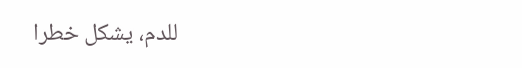للدم، يشكل خطرا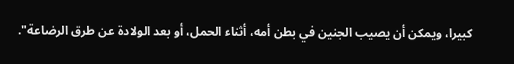كبيرا، ويمكن أن يصيب الجنين في بطن أمه، أثناء الحمل، أو بعد الولادة عن طرق الرضاعة".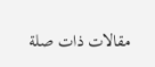مقالات ذات صلة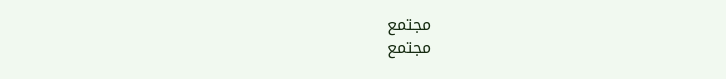مجتمع
مجتمع